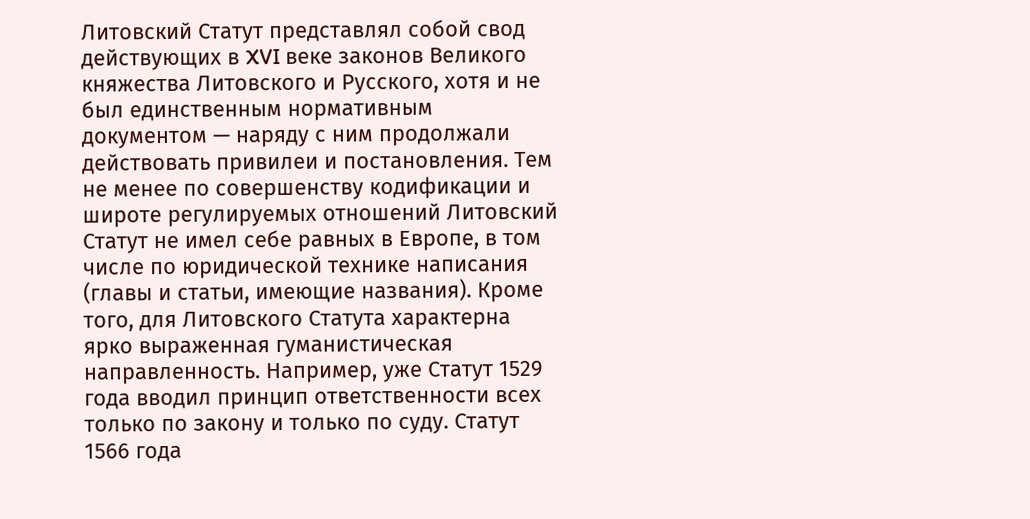Литовский Статут представлял собой свод действующих в XVI веке законов Великого княжества Литовского и Русского, хотя и не был единственным нормативным документом — наряду с ним продолжали действовать привилеи и постановления. Тем не менее по совершенству кодификации и широте регулируемых отношений Литовский Статут не имел себе равных в Европе, в том числе по юридической технике написания (главы и статьи, имеющие названия). Кроме того, для Литовского Статута характерна ярко выраженная гуманистическая направленность. Например, уже Статут 1529 года вводил принцип ответственности всех только по закону и только по суду. Статут 1566 года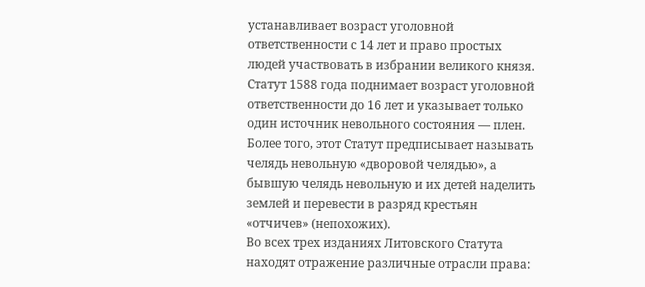устанавливает возраст уголовной ответственности с 14 лет и право простых людей участвовать в избрании великого князя. Статут 1588 года поднимает возраст уголовной ответственности до 16 лет и указывает только один источник невольного состояния — плен. Более того, этот Статут предписывает называть челядь невольную «дворовой челядью», а бывшую челядь невольную и их детей наделить землей и перевести в разряд крестьян «отчичев» (непохожих).
Во всех трех изданиях Литовского Статута находят отражение различные отрасли права: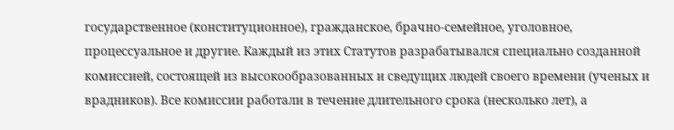государственное (конституционное), гражданское, брачно-семейное, уголовное, процессуальное и другие. Каждый из этих Статутов разрабатывался специально созданной комиссией, состоящей из высокообразованных и сведущих людей своего времени (ученых и врадников). Все комиссии работали в течение длительного срока (несколько лет), а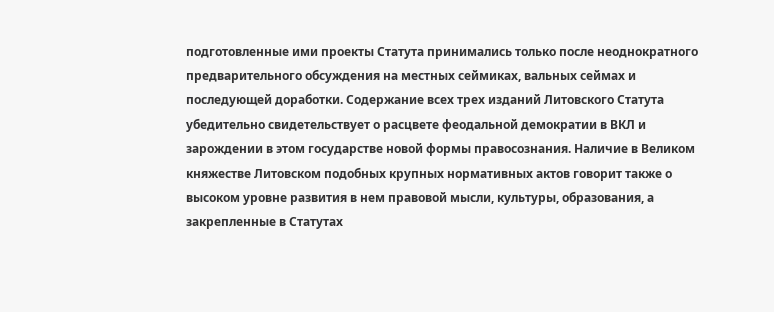подготовленные ими проекты Статута принимались только после неоднократного предварительного обсуждения на местных сеймиках, вальных сеймах и последующей доработки. Содержание всех трех изданий Литовского Статута убедительно свидетельствует о расцвете феодальной демократии в ВКЛ и зарождении в этом государстве новой формы правосознания. Наличие в Великом княжестве Литовском подобных крупных нормативных актов говорит также о высоком уровне развития в нем правовой мысли, культуры, образования, а закрепленные в Статутах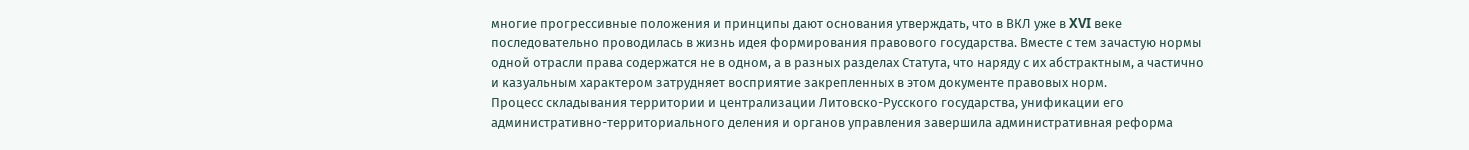многие прогрессивные положения и принципы дают основания утверждать, что в ВКЛ уже в XVI веке последовательно проводилась в жизнь идея формирования правового государства. Вместе с тем зачастую нормы одной отрасли права содержатся не в одном, а в разных разделах Статута, что наряду с их абстрактным, а частично и казуальным характером затрудняет восприятие закрепленных в этом документе правовых норм.
Процесс складывания территории и централизации Литовско-Русского государства, унификации его административно-территориального деления и органов управления завершила административная реформа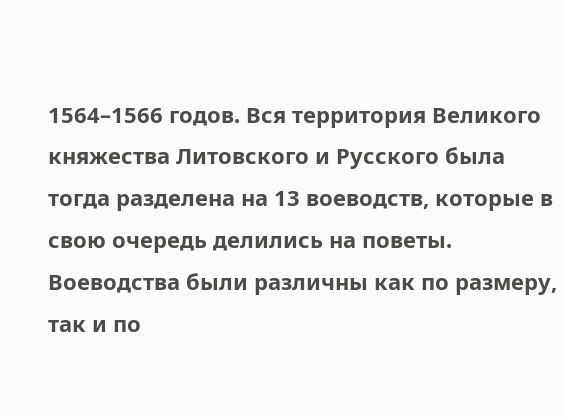1564–1566 годов. Вся территория Великого княжества Литовского и Русского была тогда разделена на 13 воеводств, которые в свою очередь делились на поветы. Воеводства были различны как по размеру, так и по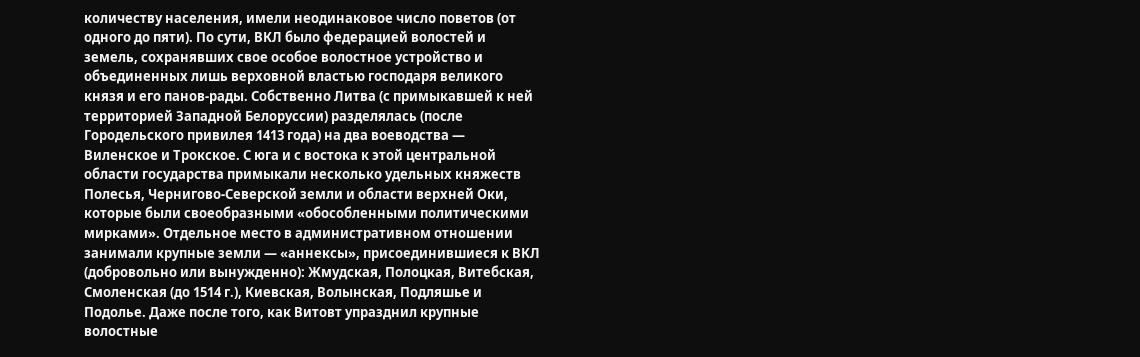количеству населения, имели неодинаковое число поветов (от одного до пяти). По сути, ВКЛ было федерацией волостей и земель, сохранявших свое особое волостное устройство и объединенных лишь верховной властью господаря великого князя и его панов-рады. Собственно Литва (с примыкавшей к ней территорией Западной Белоруссии) разделялась (после Городельского привилея 1413 года) на два воеводства — Виленское и Трокское. С юга и с востока к этой центральной области государства примыкали несколько удельных княжеств Полесья, Чернигово-Северской земли и области верхней Оки, которые были своеобразными «обособленными политическими мирками». Отдельное место в административном отношении занимали крупные земли — «аннексы», присоединившиеся к ВКЛ (добровольно или вынужденно): Жмудская, Полоцкая, Витебская, Смоленская (до 1514 г.), Киевская, Волынская, Подляшье и Подолье. Даже после того, как Витовт упразднил крупные волостные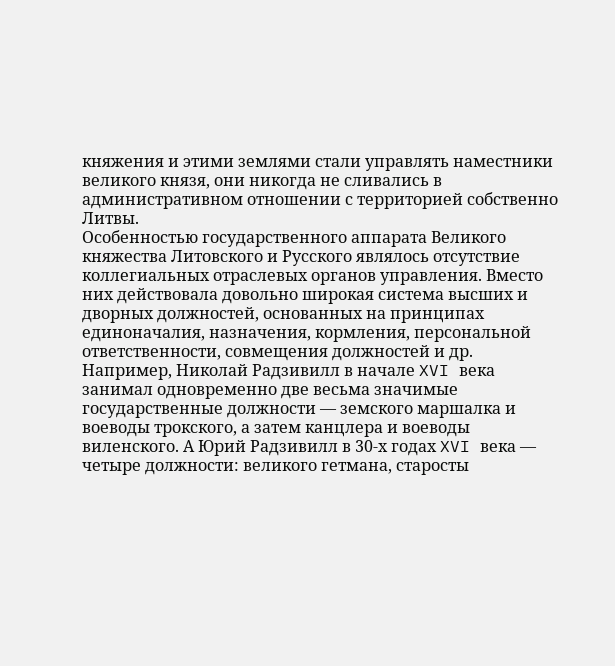княжения и этими землями стали управлять наместники великого князя, они никогда не сливались в административном отношении с территорией собственно Литвы.
Особенностью государственного аппарата Великого княжества Литовского и Русского являлось отсутствие коллегиальных отраслевых органов управления. Вместо них действовала довольно широкая система высших и дворных должностей, основанных на принципах единоначалия, назначения, кормления, персональной ответственности, совмещения должностей и др. Например, Николай Радзивилл в начале XVI века занимал одновременно две весьма значимые государственные должности — земского маршалка и воеводы трокского, а затем канцлера и воеводы виленского. А Юрий Радзивилл в 30-х годах XVI века — четыре должности: великого гетмана, старосты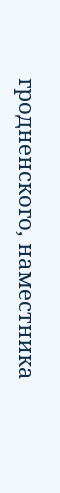гродненского, наместника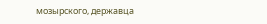мозырского, державца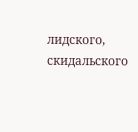лидского, скидальского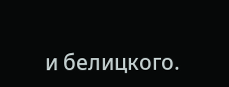и белицкого.